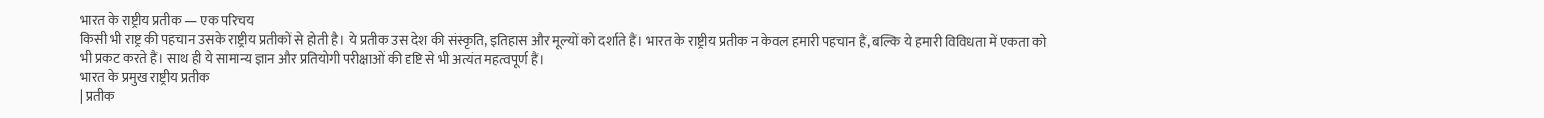भारत के राष्ट्रीय प्रतीक — एक परिचय
किसी भी राष्ट्र की पहचान उसके राष्ट्रीय प्रतीकों से होती है। ये प्रतीक उस देश की संस्कृति, इतिहास और मूल्यों को दर्शाते हैं। भारत के राष्ट्रीय प्रतीक न केवल हमारी पहचान हैं, बल्कि ये हमारी विविधता में एकता को भी प्रकट करते हैं। साथ ही ये सामान्य ज्ञान और प्रतियोगी परीक्षाओं की दृष्टि से भी अत्यंत महत्वपूर्ण हैं।
भारत के प्रमुख राष्ट्रीय प्रतीक
| प्रतीक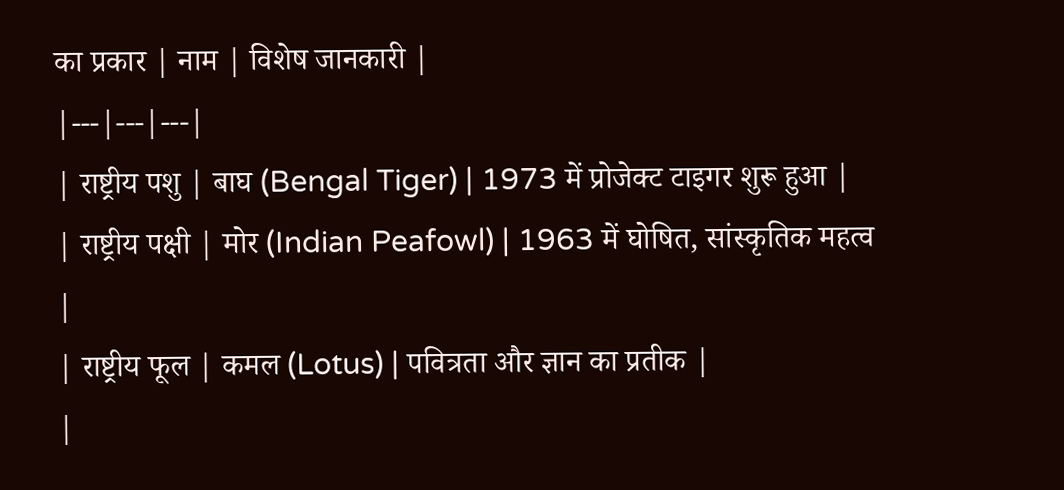का प्रकार | नाम | विशेष जानकारी |
|---|---|---|
| राष्ट्रीय पशु | बाघ (Bengal Tiger) | 1973 में प्रोजेक्ट टाइगर शुरू हुआ |
| राष्ट्रीय पक्षी | मोर (Indian Peafowl) | 1963 में घोषित, सांस्कृतिक महत्व |
| राष्ट्रीय फूल | कमल (Lotus) | पवित्रता और ज्ञान का प्रतीक |
|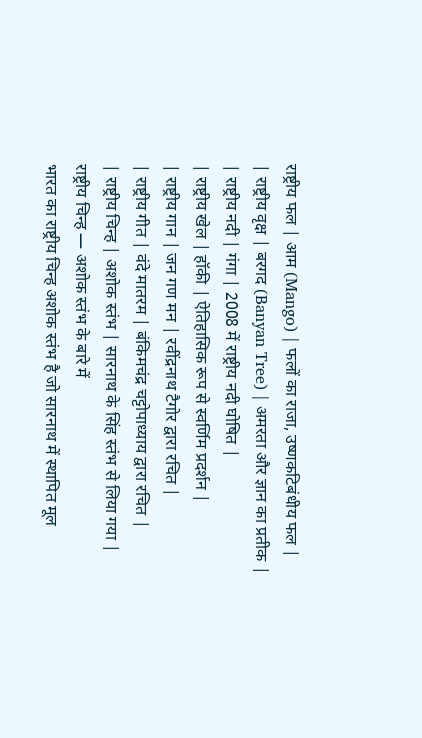राष्ट्रीय फल | आम (Mango) | फलों का राजा, उष्णकटिबंधीय फल |
| राष्ट्रीय वृक्ष | बरगद (Banyan Tree) | अमरता और ज्ञान का प्रतीक |
| राष्ट्रीय नदी | गंगा | 2008 में राष्ट्रीय नदी घोषित |
| राष्ट्रीय खेल | हॉकी | ऐतिहासिक रूप से स्वर्णिम प्रदर्शन |
| राष्ट्रीय गान | जन गण मन | रवींद्रनाथ टैगोर द्वारा रचित |
| राष्ट्रीय गीत | वंदे मातरम | बंकिमचंद्र चट्टोपाध्याय द्वारा रचित |
| राष्ट्रीय चिन्ह | अशोक स्तंभ | सारनाथ के सिंह स्तंभ से लिया गया |
राष्ट्रीय चिन्ह — अशोक स्तंभ के बारे में
भारत का राष्ट्रीय चिन्ह अशोक स्तंभ है जो सारनाथ में स्थापित मूल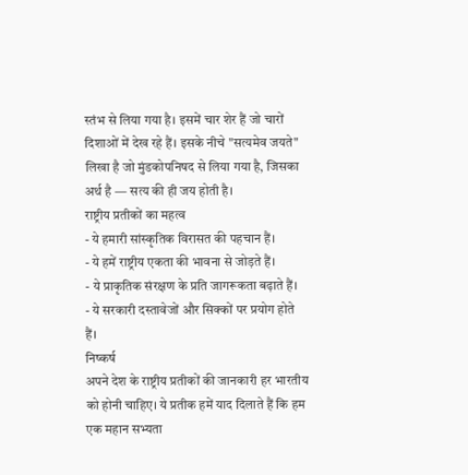स्तंभ से लिया गया है। इसमें चार शेर हैं जो चारों दिशाओं में देख रहे हैं। इसके नीचे "सत्यमेव जयते" लिखा है जो मुंडकोपनिषद से लिया गया है, जिसका अर्थ है — सत्य की ही जय होती है।
राष्ट्रीय प्रतीकों का महत्व
- ये हमारी सांस्कृतिक विरासत की पहचान हैं।
- ये हमें राष्ट्रीय एकता की भावना से जोड़ते हैं।
- ये प्राकृतिक संरक्षण के प्रति जागरूकता बढ़ाते हैं।
- ये सरकारी दस्तावेजों और सिक्कों पर प्रयोग होते हैं।
निष्कर्ष
अपने देश के राष्ट्रीय प्रतीकों की जानकारी हर भारतीय को होनी चाहिए। ये प्रतीक हमें याद दिलाते हैं कि हम एक महान सभ्यता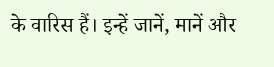के वारिस हैं। इन्हें जानें, मानें और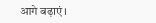आगे बढ़ाएं।